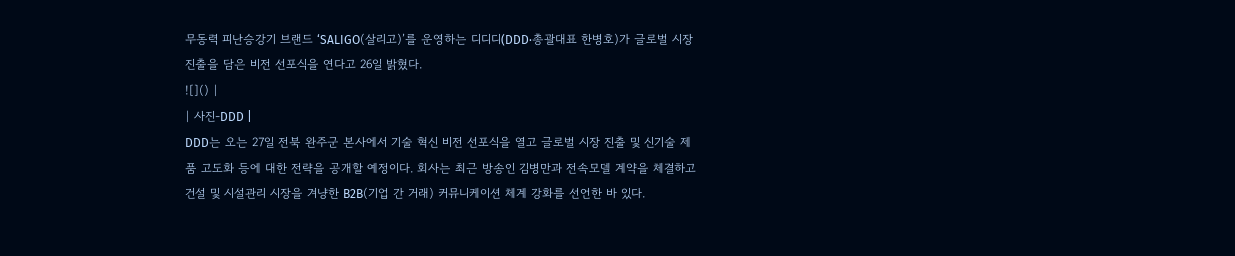무동력 피난승강기 브랜드 ‘SALIGO(살리고)’를 운영하는 디디디(DDD·총괄대표 한병호)가 글로벌 시장 진출을 담은 비전 선포식을 연다고 26일 밝혔다.
![]() |
| 사진-DDD |
DDD는 오는 27일 전북 완주군 본사에서 기술 혁신 비전 선포식을 열고 글로벌 시장 진출 및 신기술 제품 고도화 등에 대한 전략을 공개할 예정이다. 회사는 최근 방송인 김병만과 전속모델 계약을 체결하고 건설 및 시설관리 시장을 겨냥한 B2B(기업 간 거래) 커뮤니케이션 체계 강화를 선언한 바 있다.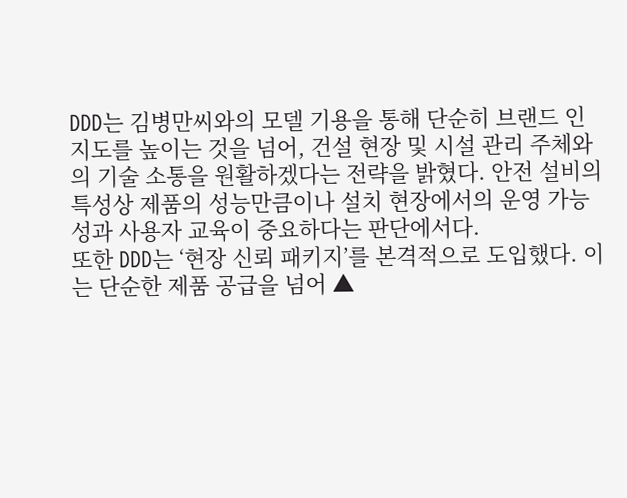DDD는 김병만씨와의 모델 기용을 통해 단순히 브랜드 인지도를 높이는 것을 넘어, 건설 현장 및 시설 관리 주체와의 기술 소통을 원활하겠다는 전략을 밝혔다. 안전 설비의 특성상 제품의 성능만큼이나 설치 현장에서의 운영 가능성과 사용자 교육이 중요하다는 판단에서다.
또한 DDD는 ‘현장 신뢰 패키지’를 본격적으로 도입했다. 이는 단순한 제품 공급을 넘어 ▲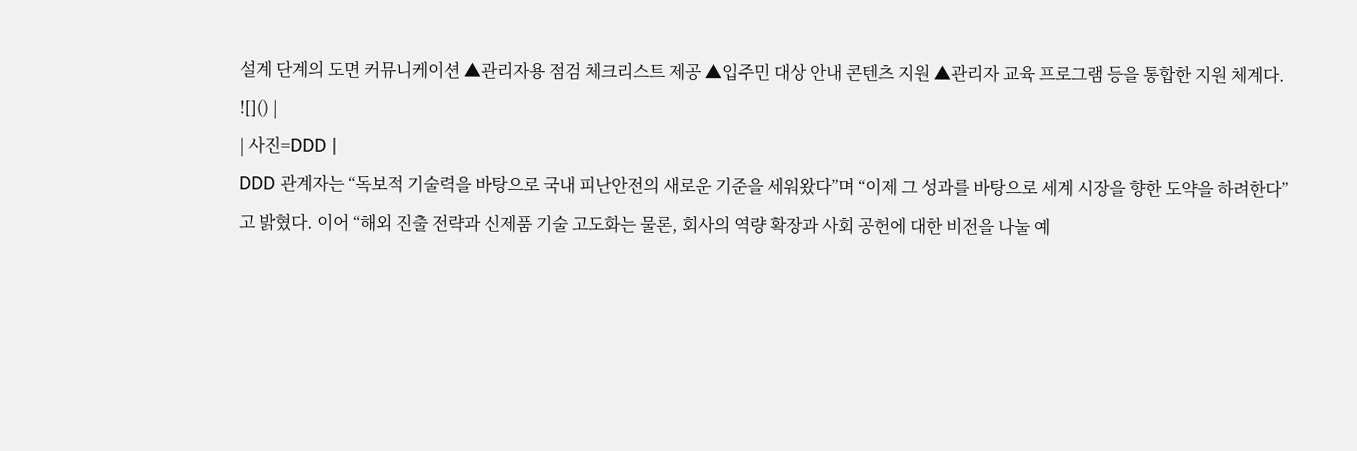설계 단계의 도면 커뮤니케이션 ▲관리자용 점검 체크리스트 제공 ▲입주민 대상 안내 콘텐츠 지원 ▲관리자 교육 프로그램 등을 통합한 지원 체계다.
![]() |
| 사진=DDD |
DDD 관계자는 “독보적 기술력을 바탕으로 국내 피난안전의 새로운 기준을 세워왔다”며 “이제 그 성과를 바탕으로 세계 시장을 향한 도약을 하려한다”고 밝혔다. 이어 “해외 진출 전략과 신제품 기술 고도화는 물론, 회사의 역량 확장과 사회 공헌에 대한 비전을 나눌 예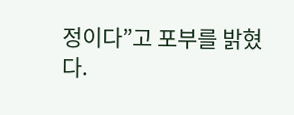정이다”고 포부를 밝혔다.